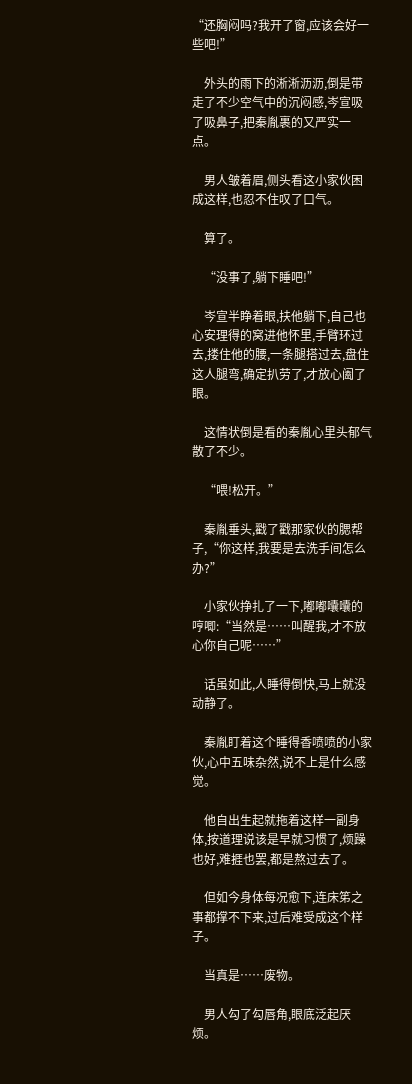“还胸闷吗?我开了窗,应该会好一些吧!”

    外头的雨下的淅淅沥沥,倒是带走了不少空气中的沉闷感,岑宣吸了吸鼻子,把秦胤裹的又严实一点。

    男人皱着眉,侧头看这小家伙困成这样,也忍不住叹了口气。

    算了。

    “没事了,躺下睡吧!”

    岑宣半睁着眼,扶他躺下,自己也心安理得的窝进他怀里,手臂环过去,搂住他的腰,一条腿搭过去,盘住这人腿弯,确定扒劳了,才放心阖了眼。

    这情状倒是看的秦胤心里头郁气散了不少。

    “喂!松开。”

    秦胤垂头,戳了戳那家伙的腮帮子,“你这样,我要是去洗手间怎么办?”

    小家伙挣扎了一下,嘟嘟囔囔的哼唧:“当然是……叫醒我,才不放心你自己呢……”

    话虽如此,人睡得倒快,马上就没动静了。

    秦胤盯着这个睡得香喷喷的小家伙,心中五味杂然,说不上是什么感觉。

    他自出生起就拖着这样一副身体,按道理说该是早就习惯了,烦躁也好,难捱也罢,都是熬过去了。

    但如今身体每况愈下,连床笫之事都撑不下来,过后难受成这个样子。

    当真是……废物。

    男人勾了勾唇角,眼底泛起厌烦。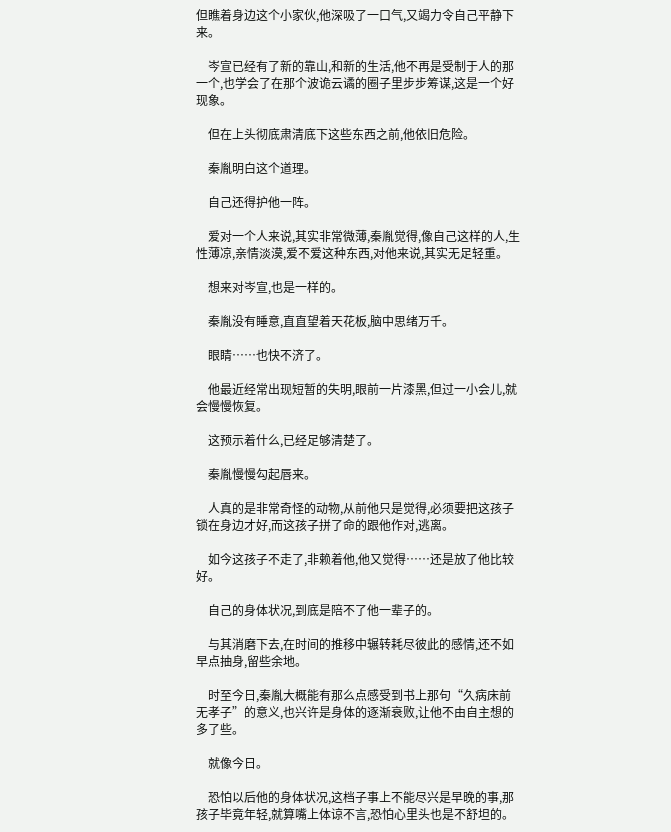但瞧着身边这个小家伙,他深吸了一口气,又竭力令自己平静下来。

    岑宣已经有了新的靠山,和新的生活,他不再是受制于人的那一个,也学会了在那个波诡云谲的圈子里步步筹谋,这是一个好现象。

    但在上头彻底肃清底下这些东西之前,他依旧危险。

    秦胤明白这个道理。

    自己还得护他一阵。

    爱对一个人来说,其实非常微薄,秦胤觉得,像自己这样的人,生性薄凉,亲情淡漠,爱不爱这种东西,对他来说,其实无足轻重。

    想来对岑宣,也是一样的。

    秦胤没有睡意,直直望着天花板,脑中思绪万千。

    眼睛……也快不济了。

    他最近经常出现短暂的失明,眼前一片漆黑,但过一小会儿,就会慢慢恢复。

    这预示着什么,已经足够清楚了。

    秦胤慢慢勾起唇来。

    人真的是非常奇怪的动物,从前他只是觉得,必须要把这孩子锁在身边才好,而这孩子拼了命的跟他作对,逃离。

    如今这孩子不走了,非赖着他,他又觉得……还是放了他比较好。

    自己的身体状况,到底是陪不了他一辈子的。

    与其消磨下去,在时间的推移中辗转耗尽彼此的感情,还不如早点抽身,留些余地。

    时至今日,秦胤大概能有那么点感受到书上那句“久病床前无孝子”的意义,也兴许是身体的逐渐衰败,让他不由自主想的多了些。

    就像今日。

    恐怕以后他的身体状况,这档子事上不能尽兴是早晚的事,那孩子毕竟年轻,就算嘴上体谅不言,恐怕心里头也是不舒坦的。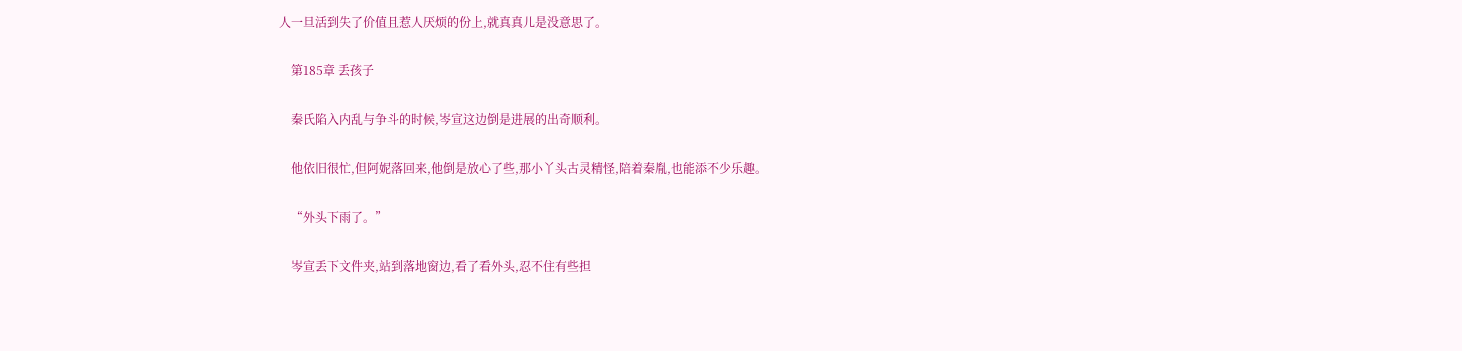人一旦活到失了价值且惹人厌烦的份上,就真真儿是没意思了。

    第185章 丢孩子

    秦氏陷入内乱与争斗的时候,岑宣这边倒是进展的出奇顺利。

    他依旧很忙,但阿妮落回来,他倒是放心了些,那小丫头古灵精怪,陪着秦胤,也能添不少乐趣。

    “外头下雨了。”

    岑宣丢下文件夹,站到落地窗边,看了看外头,忍不住有些担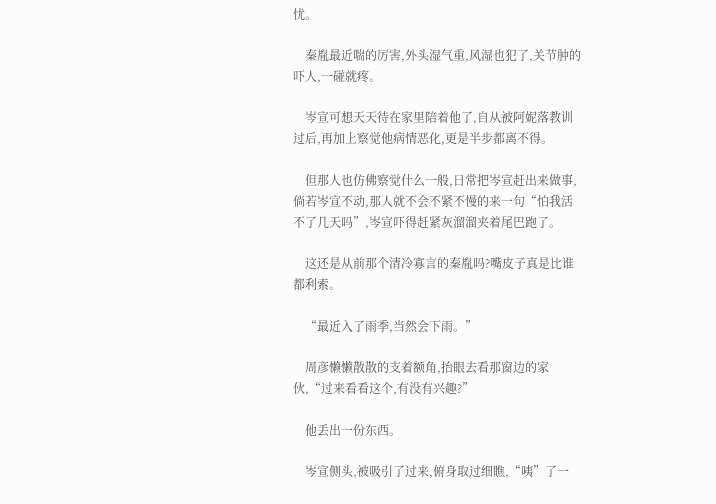忧。

    秦胤最近喘的厉害,外头湿气重,风湿也犯了,关节肿的吓人,一碰就疼。

    岑宣可想天天待在家里陪着他了,自从被阿妮落教训过后,再加上察觉他病情恶化,更是半步都离不得。

    但那人也仿佛察觉什么一般,日常把岑宣赶出来做事,倘若岑宣不动,那人就不会不紧不慢的来一句“怕我活不了几天吗”,岑宣吓得赶紧灰溜溜夹着尾巴跑了。

    这还是从前那个清冷寡言的秦胤吗?嘴皮子真是比谁都利索。

    “最近入了雨季,当然会下雨。”

    周彦懒懒散散的支着额角,抬眼去看那窗边的家伙,“过来看看这个,有没有兴趣?”

    他丢出一份东西。

    岑宣侧头,被吸引了过来,俯身取过细瞧,“咦”了一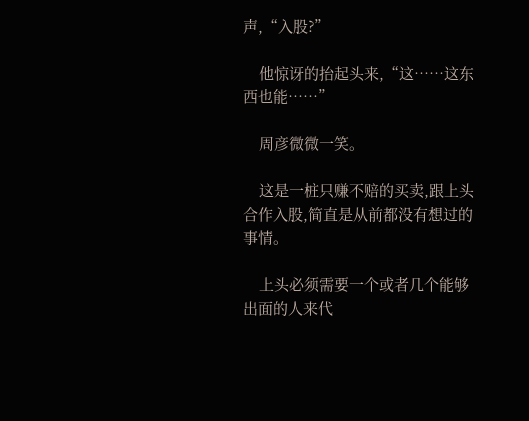声,“入股?”

    他惊讶的抬起头来,“这……这东西也能……”

    周彦微微一笑。

    这是一桩只赚不赔的买卖,跟上头合作入股,简直是从前都没有想过的事情。

    上头必须需要一个或者几个能够出面的人来代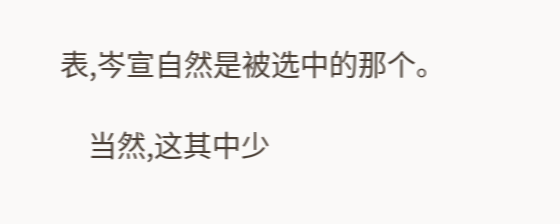表,岑宣自然是被选中的那个。

    当然,这其中少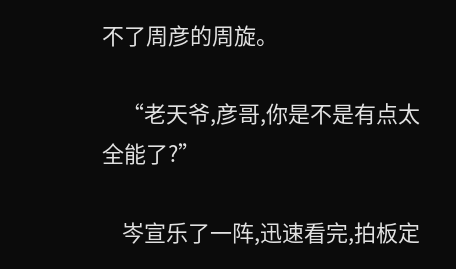不了周彦的周旋。

    “老天爷,彦哥,你是不是有点太全能了?”

    岑宣乐了一阵,迅速看完,拍板定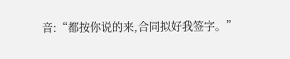音:“都按你说的来,合同拟好我签字。”